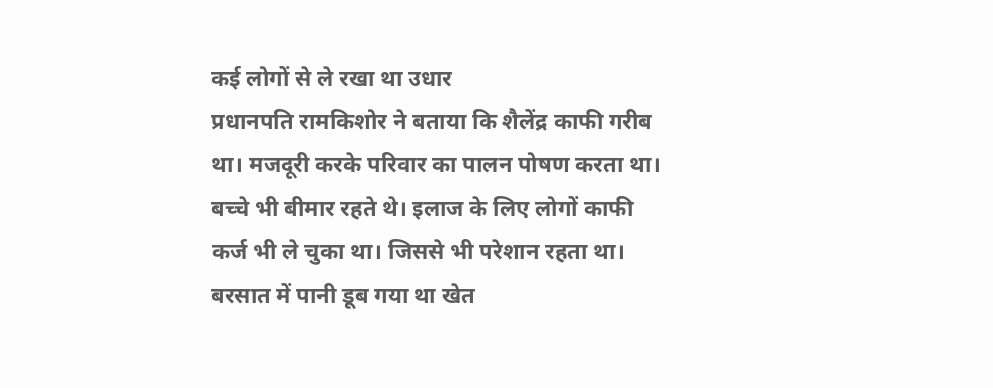कई लोगों से ले रखा था उधार
प्रधानपति रामकिशोर ने बताया कि शैलेंद्र काफी गरीब था। मजदूरी करके परिवार का पालन पोषण करता था। बच्चे भी बीमार रहते थे। इलाज के लिए लोगों काफी कर्ज भी ले चुका था। जिससे भी परेशान रहता था।
बरसात में पानी डूब गया था खेत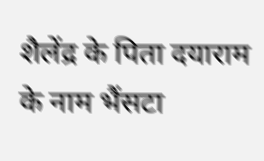शैलेंद्र के पिता दयाराम के नाम भैंसटा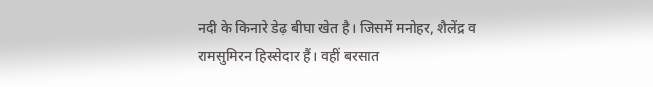नदी के किनारे डेढ़ बीघा खेत है। जिसमें मनोहर, शैलेंद्र व रामसुमिरन हिस्सेदार हैं। वहीं बरसात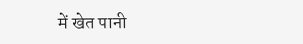में खेत पानी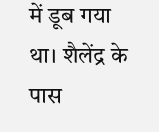में डूब गया था। शैलेंद्र के पास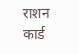राशन कार्ड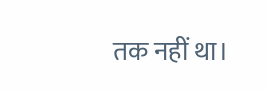तक नहीं था।